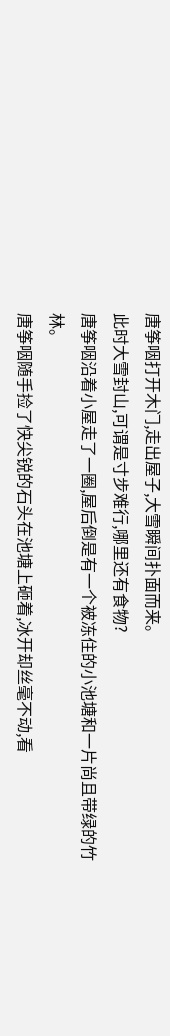唐筝咽打开木门,走出屋子,大雪瞬间扑面而来。
此时大雪封山,可谓是寸步难行,哪里还有食物?
唐筝咽沿着小屋走了一圈,屋后倒是有一个被冻住的小池塘和一片尚且带绿的竹林。
唐筝咽随手捡了快尖锐的石头在池塘上砸着,冰开却丝毫不动,看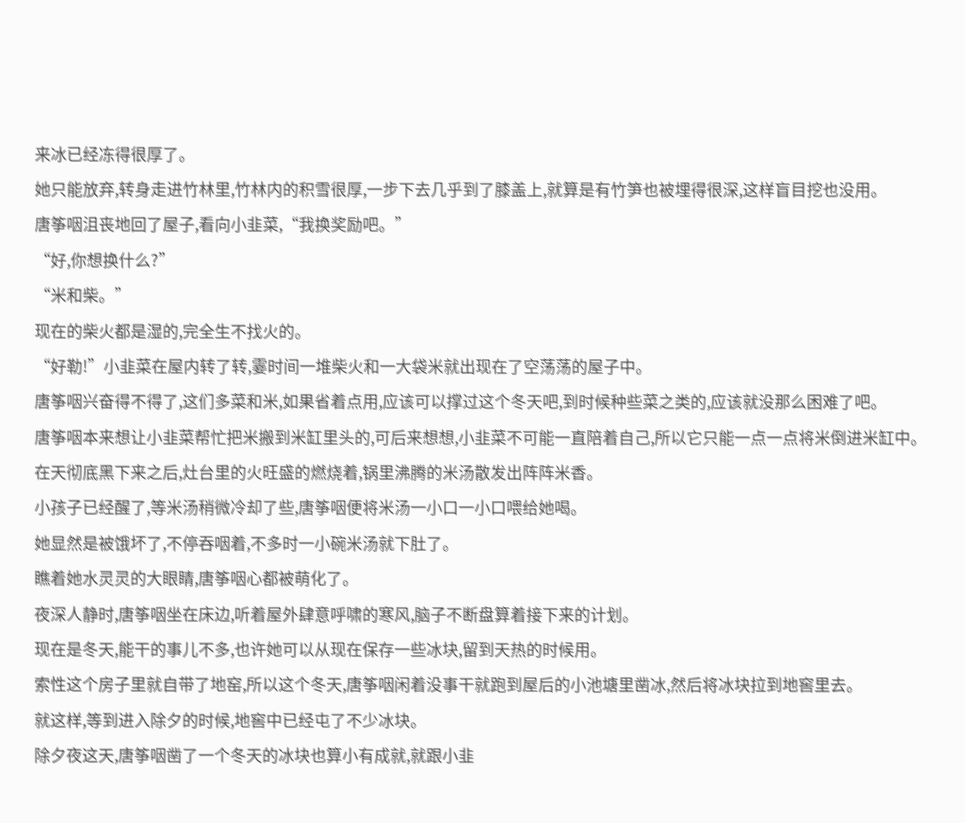来冰已经冻得很厚了。
她只能放弃,转身走进竹林里,竹林内的积雪很厚,一步下去几乎到了膝盖上,就算是有竹笋也被埋得很深,这样盲目挖也没用。
唐筝咽沮丧地回了屋子,看向小韭菜,“我换奖励吧。”
“好,你想换什么?”
“米和柴。”
现在的柴火都是湿的,完全生不找火的。
“好勒!”小韭菜在屋内转了转,霎时间一堆柴火和一大袋米就出现在了空荡荡的屋子中。
唐筝咽兴奋得不得了,这们多菜和米,如果省着点用,应该可以撑过这个冬天吧,到时候种些菜之类的,应该就没那么困难了吧。
唐筝咽本来想让小韭菜帮忙把米搬到米缸里头的,可后来想想,小韭菜不可能一直陪着自己,所以它只能一点一点将米倒进米缸中。
在天彻底黑下来之后,灶台里的火旺盛的燃烧着,锅里沸腾的米汤散发出阵阵米香。
小孩子已经醒了,等米汤稍微冷却了些,唐筝咽便将米汤一小口一小口喂给她喝。
她显然是被饿坏了,不停吞咽着,不多时一小碗米汤就下肚了。
瞧着她水灵灵的大眼睛,唐筝咽心都被萌化了。
夜深人静时,唐筝咽坐在床边,听着屋外肆意呼啸的寒风,脑子不断盘算着接下来的计划。
现在是冬天,能干的事儿不多,也许她可以从现在保存一些冰块,留到天热的时候用。
索性这个房子里就自带了地窑,所以这个冬天,唐筝咽闲着没事干就跑到屋后的小池塘里凿冰,然后将冰块拉到地窖里去。
就这样,等到进入除夕的时候,地窖中已经屯了不少冰块。
除夕夜这天,唐筝咽凿了一个冬天的冰块也算小有成就,就跟小韭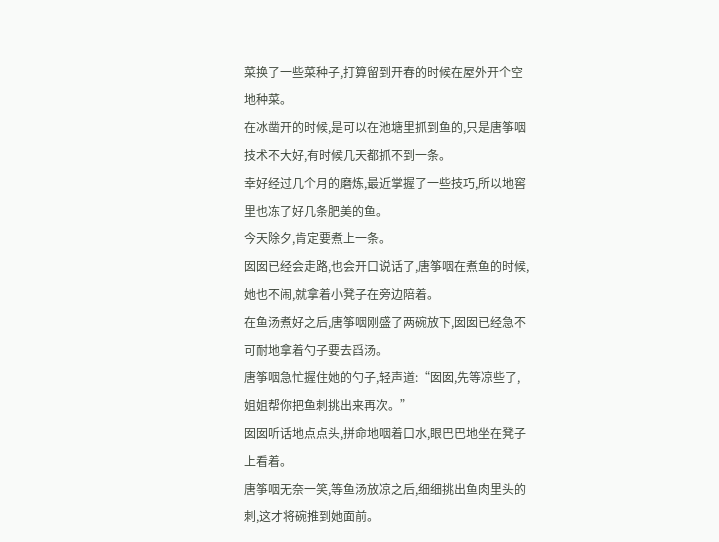菜换了一些菜种子,打算留到开春的时候在屋外开个空地种菜。
在冰凿开的时候,是可以在池塘里抓到鱼的,只是唐筝咽技术不大好,有时候几天都抓不到一条。
幸好经过几个月的磨炼,最近掌握了一些技巧,所以地窖里也冻了好几条肥美的鱼。
今天除夕,肯定要煮上一条。
囡囡已经会走路,也会开口说话了,唐筝咽在煮鱼的时候,她也不闹,就拿着小凳子在旁边陪着。
在鱼汤煮好之后,唐筝咽刚盛了两碗放下,囡囡已经急不可耐地拿着勺子要去舀汤。
唐筝咽急忙握住她的勺子,轻声道:“囡囡,先等凉些了,姐姐帮你把鱼刺挑出来再次。”
囡囡听话地点点头,拼命地咽着口水,眼巴巴地坐在凳子上看着。
唐筝咽无奈一笑,等鱼汤放凉之后,细细挑出鱼肉里头的刺,这才将碗推到她面前。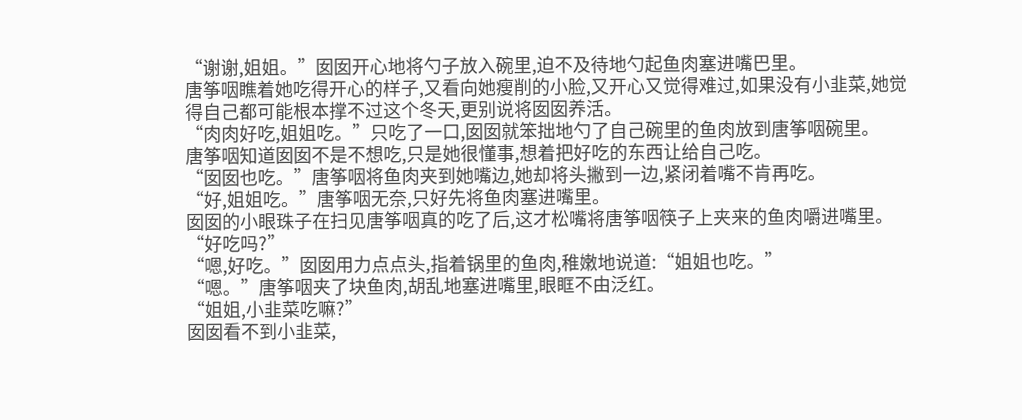“谢谢,姐姐。”囡囡开心地将勺子放入碗里,迫不及待地勺起鱼肉塞进嘴巴里。
唐筝咽瞧着她吃得开心的样子,又看向她瘦削的小脸,又开心又觉得难过,如果没有小韭菜,她觉得自己都可能根本撑不过这个冬天,更别说将囡囡养活。
“肉肉好吃,姐姐吃。”只吃了一口,囡囡就笨拙地勺了自己碗里的鱼肉放到唐筝咽碗里。
唐筝咽知道囡囡不是不想吃,只是她很懂事,想着把好吃的东西让给自己吃。
“囡囡也吃。”唐筝咽将鱼肉夹到她嘴边,她却将头撇到一边,紧闭着嘴不肯再吃。
“好,姐姐吃。”唐筝咽无奈,只好先将鱼肉塞进嘴里。
囡囡的小眼珠子在扫见唐筝咽真的吃了后,这才松嘴将唐筝咽筷子上夹来的鱼肉嚼进嘴里。
“好吃吗?”
“嗯,好吃。”囡囡用力点点头,指着锅里的鱼肉,稚嫩地说道:“姐姐也吃。”
“嗯。”唐筝咽夹了块鱼肉,胡乱地塞进嘴里,眼眶不由泛红。
“姐姐,小韭菜吃嘛?”
囡囡看不到小韭菜,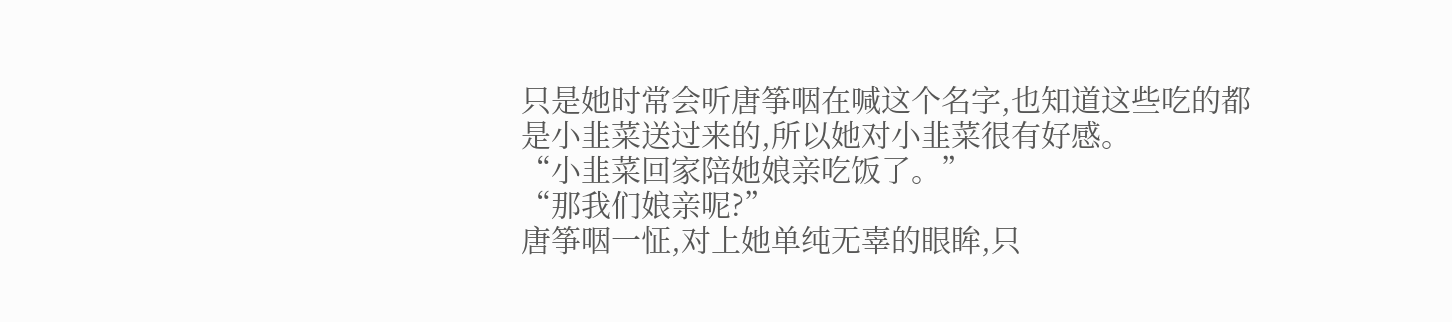只是她时常会听唐筝咽在喊这个名字,也知道这些吃的都是小韭菜送过来的,所以她对小韭菜很有好感。
“小韭菜回家陪她娘亲吃饭了。”
“那我们娘亲呢?”
唐筝咽一怔,对上她单纯无辜的眼眸,只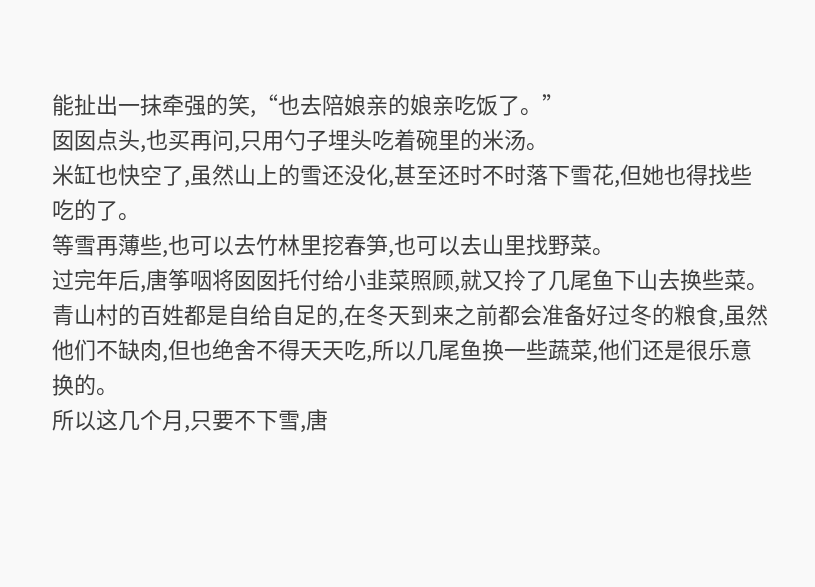能扯出一抹牵强的笑,“也去陪娘亲的娘亲吃饭了。”
囡囡点头,也买再问,只用勺子埋头吃着碗里的米汤。
米缸也快空了,虽然山上的雪还没化,甚至还时不时落下雪花,但她也得找些吃的了。
等雪再薄些,也可以去竹林里挖春笋,也可以去山里找野菜。
过完年后,唐筝咽将囡囡托付给小韭菜照顾,就又拎了几尾鱼下山去换些菜。
青山村的百姓都是自给自足的,在冬天到来之前都会准备好过冬的粮食,虽然他们不缺肉,但也绝舍不得天天吃,所以几尾鱼换一些蔬菜,他们还是很乐意换的。
所以这几个月,只要不下雪,唐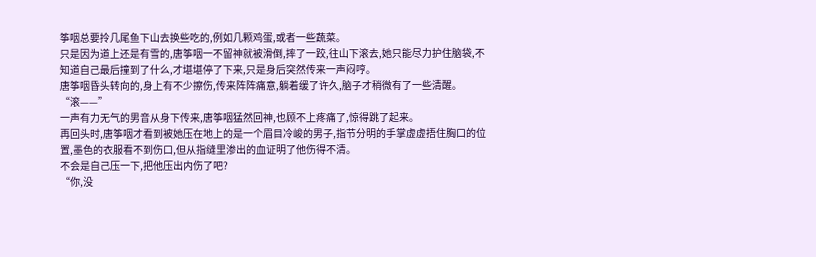筝咽总要拎几尾鱼下山去换些吃的,例如几颗鸡蛋,或者一些蔬菜。
只是因为道上还是有雪的,唐筝咽一不留神就被滑倒,摔了一跤,往山下滚去,她只能尽力护住脑袋,不知道自己最后撞到了什么,才堪堪停了下来,只是身后突然传来一声闷哼。
唐筝咽昏头转向的,身上有不少擦伤,传来阵阵痛意,躺着缓了许久,脑子才稍微有了一些清醒。
“滚——”
一声有力无气的男音从身下传来,唐筝咽猛然回神,也顾不上疼痛了,惊得跳了起来。
再回头时,唐筝咽才看到被她压在地上的是一个眉目冷峻的男子,指节分明的手掌虚虚捂住胸口的位置,墨色的衣服看不到伤口,但从指缝里渗出的血证明了他伤得不清。
不会是自己压一下,把他压出内伤了吧?
“你,没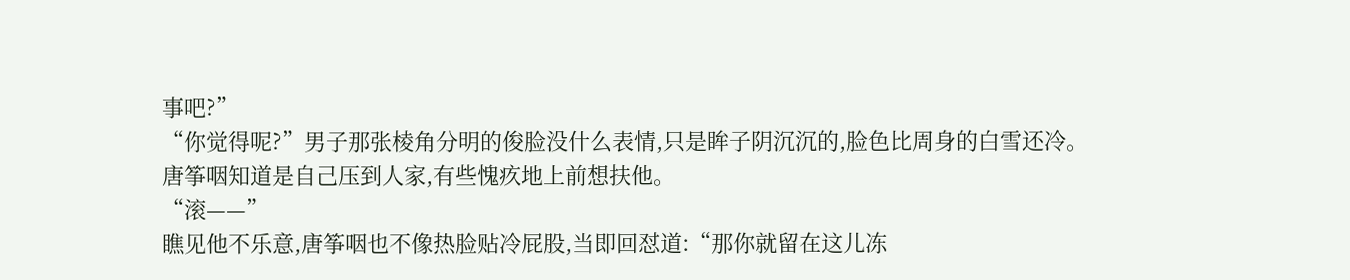事吧?”
“你觉得呢?”男子那张棱角分明的俊脸没什么表情,只是眸子阴沉沉的,脸色比周身的白雪还冷。
唐筝咽知道是自己压到人家,有些愧疚地上前想扶他。
“滚——”
瞧见他不乐意,唐筝咽也不像热脸贴冷屁股,当即回怼道:“那你就留在这儿冻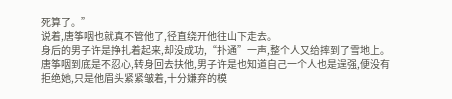死算了。”
说着,唐筝咽也就真不管他了,径直绕开他往山下走去。
身后的男子许是挣扎着起来,却没成功,“扑通”一声,整个人又给摔到了雪地上。
唐筝咽到底是不忍心,转身回去扶他,男子许是也知道自己一个人也是逞强,便没有拒绝她,只是他眉头紧紧皱着,十分嫌弃的模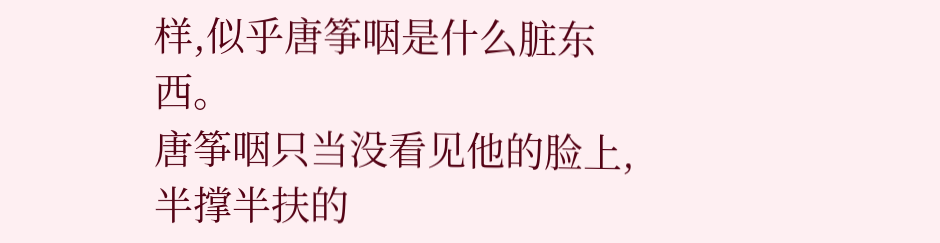样,似乎唐筝咽是什么脏东西。
唐筝咽只当没看见他的脸上,半撑半扶的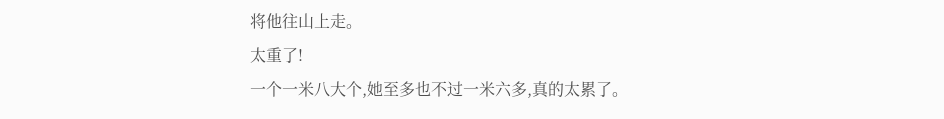将他往山上走。
太重了!
一个一米八大个,她至多也不过一米六多,真的太累了。